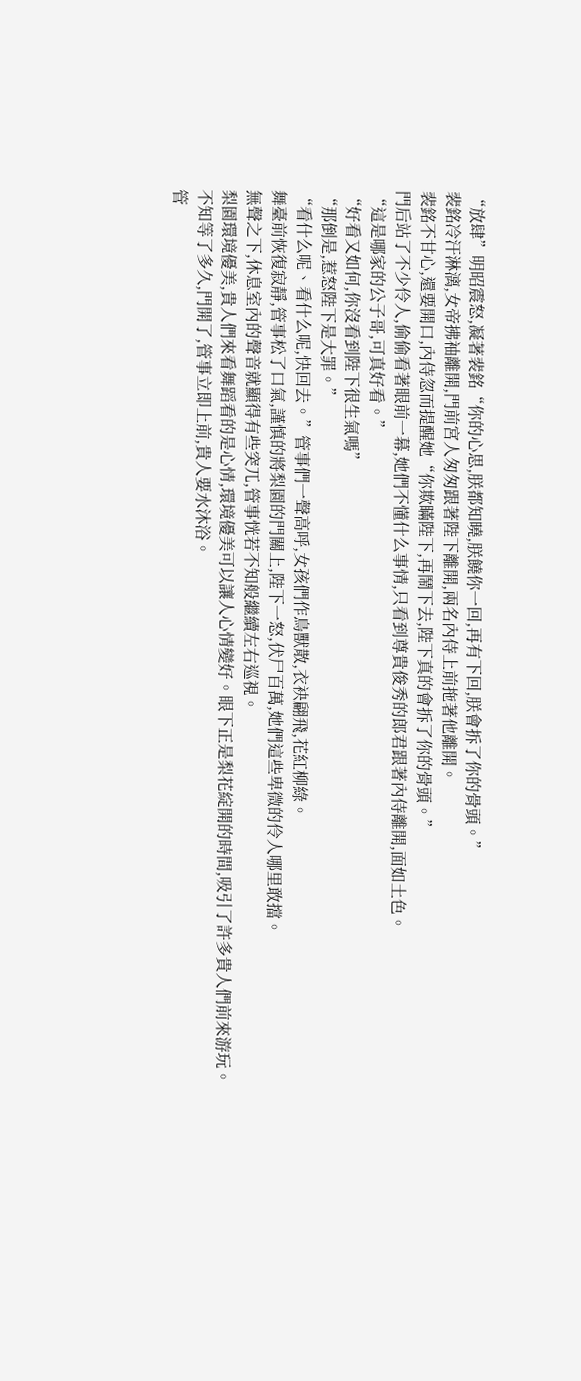“放肆”明昭震怒,凝著裴銘“你的心思,朕都知曉,朕饒你一回,再有下回,朕會拆了你的骨頭。”
裴銘冷汗淋漓,女帝拂袖離開,門前宮人匆匆跟著陛下離開,兩名內侍上前拖著他離開。
裴銘不甘心,還要開口,內侍忽而提醒她“你欺瞞陛下,再鬧下去,陛下真的會拆了你的骨頭。”
門后站了不少伶人,偷偷看著眼前一幕,她們不懂什么事情,只看到尊貴俊秀的郎君跟著內侍離開,面如土色。
“這是哪家的公子哥,可真好看。”
“好看又如何,你沒看到陛下很生氣嗎”
“那倒是,惹怒陛下是大罪。”
“看什么呢、看什么呢,快回去。”管事們一聲高呼,女孩們作鳥獸散,衣袂翩飛,花紅柳綠。
舞臺前恢復寂靜,管事松了口氣,謹慎的將梨園的門關上,陛下一怒,伏尸百萬,她們這些卑微的伶人哪里敢擋。
無聲之下,休息室內的聲音就顯得有些突兀,管事恍若不知般繼續左右巡視。
梨園環境優美,貴人們來看舞蹈看的是心情,環境優美可以讓人心情變好。眼下正是梨花綻開的時間,吸引了許多貴人們前來游玩。
不知等了多久,門開了,管事立即上前,貴人要水沐浴。
管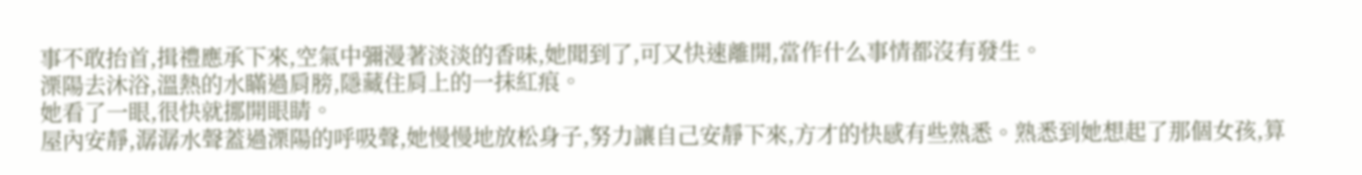事不敢抬首,揖禮應承下來,空氣中彌漫著淡淡的香味,她聞到了,可又快速離開,當作什么事情都沒有發生。
溧陽去沐浴,溫熱的水瞞過肩膀,隱藏住肩上的一抹紅痕。
她看了一眼,很快就挪開眼睛。
屋內安靜,潺潺水聲蓋過溧陽的呼吸聲,她慢慢地放松身子,努力讓自己安靜下來,方才的快感有些熟悉。熟悉到她想起了那個女孩,算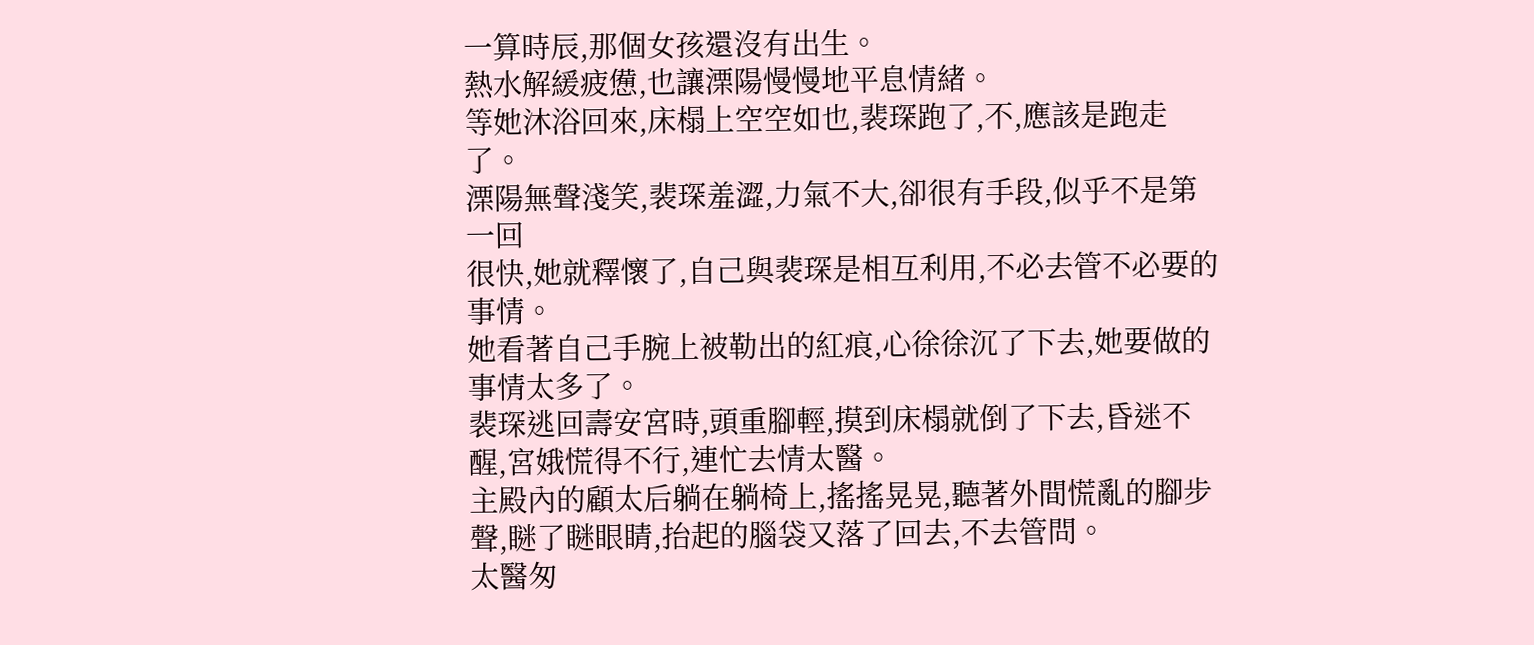一算時辰,那個女孩還沒有出生。
熱水解緩疲憊,也讓溧陽慢慢地平息情緒。
等她沐浴回來,床榻上空空如也,裴琛跑了,不,應該是跑走了。
溧陽無聲淺笑,裴琛羞澀,力氣不大,卻很有手段,似乎不是第一回
很快,她就釋懷了,自己與裴琛是相互利用,不必去管不必要的事情。
她看著自己手腕上被勒出的紅痕,心徐徐沉了下去,她要做的事情太多了。
裴琛逃回壽安宮時,頭重腳輕,摸到床榻就倒了下去,昏迷不醒,宮娥慌得不行,連忙去情太醫。
主殿內的顧太后躺在躺椅上,搖搖晃晃,聽著外間慌亂的腳步聲,瞇了瞇眼睛,抬起的腦袋又落了回去,不去管問。
太醫匆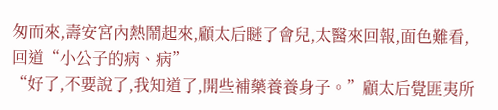匆而來,壽安宮內熱鬧起來,顧太后瞇了會兒,太醫來回報,面色難看,回道“小公子的病、病”
“好了,不要說了,我知道了,開些補藥養養身子。”顧太后覺匪夷所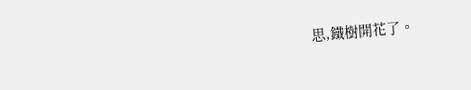思,鐵樹開花了。